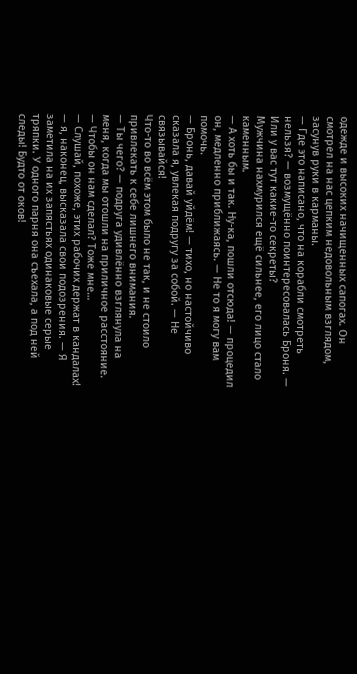одежде и высоких начищенных сапогах. Он смотрел на нас цепким недовольным взглядом, засунув руки в карманы.
— Где это написано, что на корабли смотреть нельзя? — возмущённо поинтересовалась Броня. — Или у вас тут какие-то секреты?
Мужчина нахмурился ещё сильнее, его лицо стало каменным.
— А хоть бы и так. Ну-ка, пошли отсюда! — процедил он, медленно приближаясь. — Не то я могу вам помочь.
— Бронь, давай уйдём! — тихо, но настойчиво сказала я, увлекая подругу за собой. — Не связывайся!
Что-то во всём этом было не так, и не стоило привлекать к себе лишнего внимания.
— Ты чего? — подруга удивлённо взглянула на меня, когда мы отошли на приличное расстояние. — Чтобы он нам сделал? Тоже мне…
— Слушай, похоже, этих рабочих держат в кандалах! — я, наконец, высказала свои подозрения. — Я заметила на их запястьях одинаковые серые тряпки. У одного парня она съехала, а под ней следы! Будто от оков!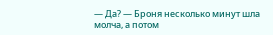— Да? — Броня несколько минут шла молча, а потом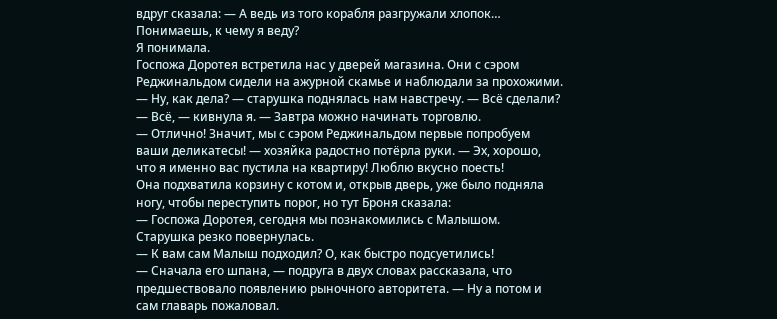вдруг сказала: — А ведь из того корабля разгружали хлопок… Понимаешь, к чему я веду?
Я понимала.
Госпожа Доротея встретила нас у дверей магазина. Они с сэром Реджинальдом сидели на ажурной скамье и наблюдали за прохожими.
— Ну, как дела? — старушка поднялась нам навстречу. — Всё сделали?
— Всё, — кивнула я. — Завтра можно начинать торговлю.
— Отлично! Значит, мы с сэром Реджинальдом первые попробуем ваши деликатесы! — хозяйка радостно потёрла руки. — Эх, хорошо, что я именно вас пустила на квартиру! Люблю вкусно поесть!
Она подхватила корзину с котом и, открыв дверь, уже было подняла ногу, чтобы переступить порог, но тут Броня сказала:
— Госпожа Доротея, сегодня мы познакомились с Малышом.
Старушка резко повернулась.
— К вам сам Малыш подходил? О, как быстро подсуетились!
— Сначала его шпана, — подруга в двух словах рассказала, что предшествовало появлению рыночного авторитета. — Ну а потом и сам главарь пожаловал.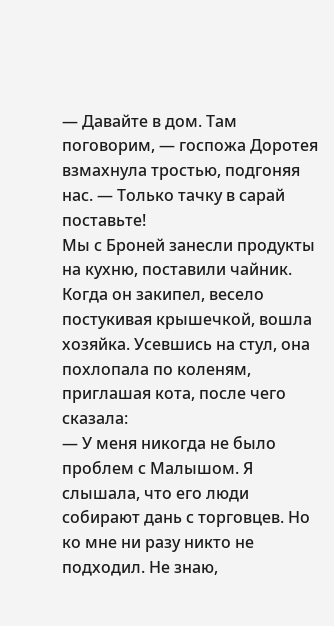— Давайте в дом. Там поговорим, — госпожа Доротея взмахнула тростью, подгоняя нас. — Только тачку в сарай поставьте!
Мы с Броней занесли продукты на кухню, поставили чайник. Когда он закипел, весело постукивая крышечкой, вошла хозяйка. Усевшись на стул, она похлопала по коленям, приглашая кота, после чего сказала:
— У меня никогда не было проблем с Малышом. Я слышала, что его люди собирают дань с торговцев. Но ко мне ни разу никто не подходил. Не знаю,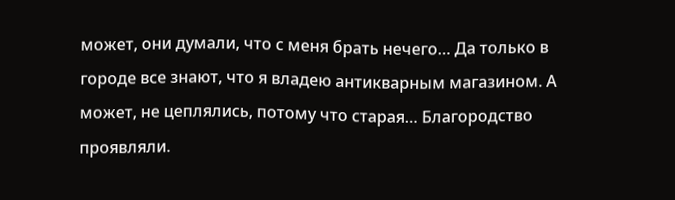может, они думали, что с меня брать нечего… Да только в городе все знают, что я владею антикварным магазином. А может, не цеплялись, потому что старая… Благородство проявляли.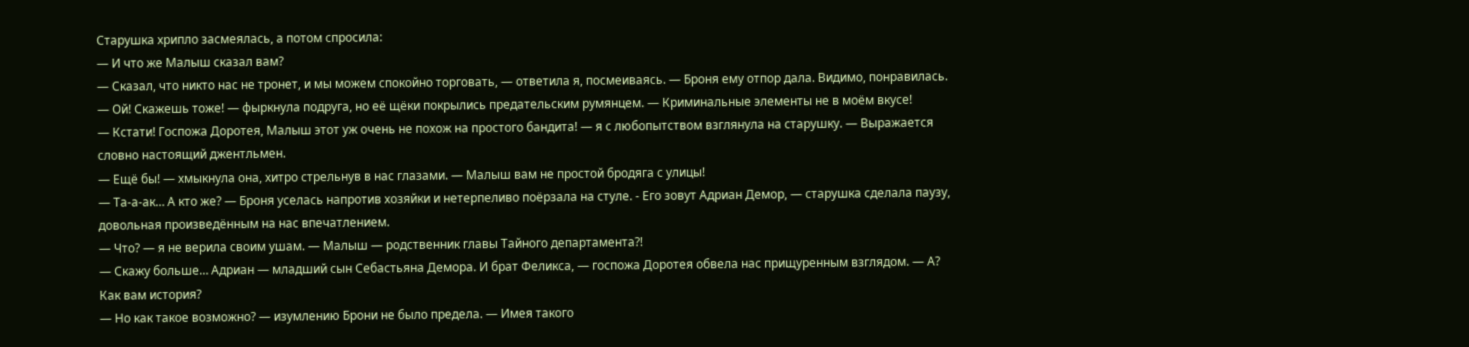Старушка хрипло засмеялась, а потом спросила:
— И что же Малыш сказал вам?
— Сказал, что никто нас не тронет, и мы можем спокойно торговать, — ответила я, посмеиваясь. — Броня ему отпор дала. Видимо, понравилась.
— Ой! Скажешь тоже! — фыркнула подруга, но её щёки покрылись предательским румянцем. — Криминальные элементы не в моём вкусе!
— Кстати! Госпожа Доротея, Малыш этот уж очень не похож на простого бандита! — я с любопытством взглянула на старушку. — Выражается словно настоящий джентльмен.
— Ещё бы! — хмыкнула она, хитро стрельнув в нас глазами. — Малыш вам не простой бродяга с улицы!
— Та-а-ак… А кто же? — Броня уселась напротив хозяйки и нетерпеливо поёрзала на стуле. - Его зовут Адриан Демор, — старушка сделала паузу, довольная произведённым на нас впечатлением.
— Что? — я не верила своим ушам. — Малыш — родственник главы Тайного департамента?!
— Скажу больше… Адриан — младший сын Себастьяна Демора. И брат Феликса, — госпожа Доротея обвела нас прищуренным взглядом. — А? Как вам история?
— Но как такое возможно? — изумлению Брони не было предела. — Имея такого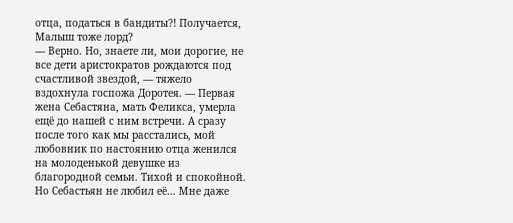отца, податься в бандиты?! Получается, Малыш тоже лорд?
— Верно. Но, знаете ли, мои дорогие, не все дети аристократов рождаются под счастливой звездой, — тяжело вздохнула госпожа Доротея. — Первая жена Себастяна, мать Феликса, умерла ещё до нашей с ним встречи. А сразу после того как мы расстались, мой любовник по настоянию отца женился на молоденькой девушке из благородной семьи. Тихой и спокойной. Но Себастьян не любил её… Мне даже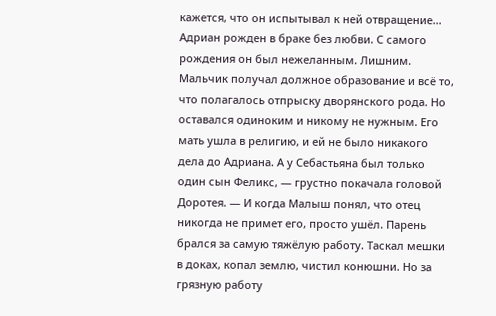кажется, что он испытывал к ней отвращение… Адриан рожден в браке без любви. С самого рождения он был нежеланным. Лишним. Мальчик получал должное образование и всё то, что полагалось отпрыску дворянского рода. Но оставался одиноким и никому не нужным. Его мать ушла в религию, и ей не было никакого дела до Адриана. А у Себастьяна был только один сын Феликс, — грустно покачала головой Доротея. — И когда Малыш понял, что отец никогда не примет его, просто ушёл. Парень брался за самую тяжёлую работу. Таскал мешки в доках, копал землю, чистил конюшни. Но за грязную работу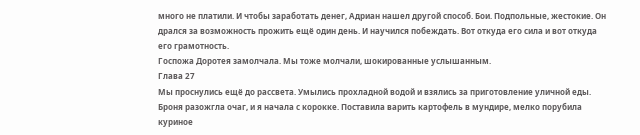много не платили. И чтобы заработать денег, Адриан нашел другой способ. Бои. Подпольные, жестокие. Он дрался за возможность прожить ещё один день. И научился побеждать. Вот откуда его сила и вот откуда его грамотность.
Госпожа Доротея замолчала. Мы тоже молчали, шокированные услышанным.
Глава 27
Мы проснулись ещё до рассвета. Умылись прохладной водой и взялись за приготовление уличной еды. Броня разожгла очаг, и я начала с корокке. Поставила варить картофель в мундире, мелко порубила куриное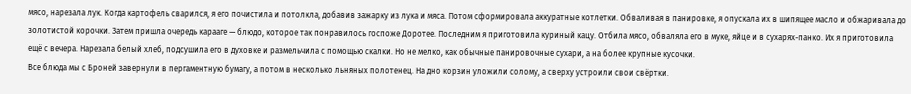мясо, нарезала лук. Когда картофель сварился, я его почистила и потолкла, добавив зажарку из лука и мяса. Потом сформировала аккуратные котлетки. Обваливая в панировке, я опускала их в шипящее масло и обжаривала до золотистой корочки. Затем пришла очередь карааге — блюдо, которое так понравилось госпоже Доротее. Последним я приготовила куриный кацу. Отбила мясо, обваляла его в муке, яйце и в сухарях-панко. Их я приготовила ещё с вечера. Нарезала белый хлеб, подсушила его в духовке и размельчила с помощью скалки. Но не мелко, как обычные панировочные сухари, а на более крупные кусочки.
Все блюда мы с Броней завернули в пергаментную бумагу, а потом в несколько льняных полотенец. На дно корзин уложили солому, а сверху устроили свои свёртки.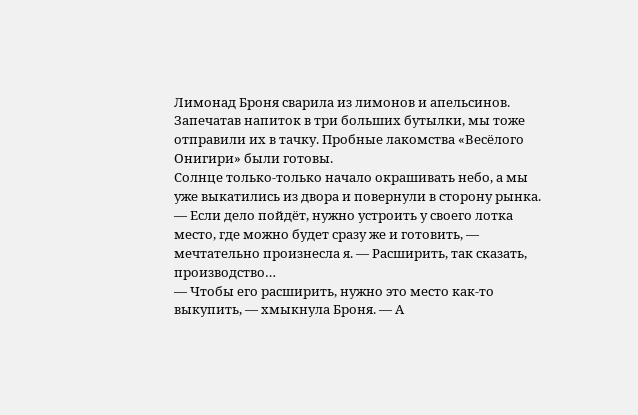Лимонад Броня сварила из лимонов и апельсинов. Запечатав напиток в три больших бутылки, мы тоже отправили их в тачку. Пробные лакомства «Весёлого Онигири» были готовы.
Солнце только-только начало окрашивать небо, а мы уже выкатились из двора и повернули в сторону рынка.
— Если дело пойдёт, нужно устроить у своего лотка место, где можно будет сразу же и готовить, — мечтательно произнесла я. — Расширить, так сказать, производство…
— Чтобы его расширить, нужно это место как-то выкупить, — хмыкнула Броня. — А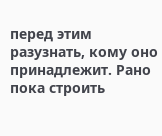перед этим разузнать, кому оно принадлежит. Рано пока строить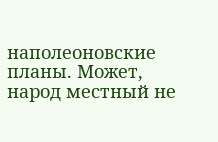наполеоновские планы. Может, народ местный не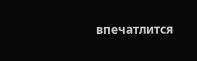впечатлится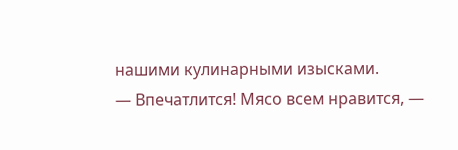нашими кулинарными изысками.
— Впечатлится! Мясо всем нравится, —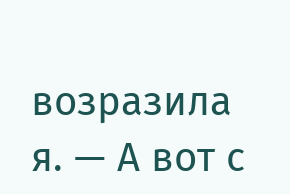возразила я. — А вот с